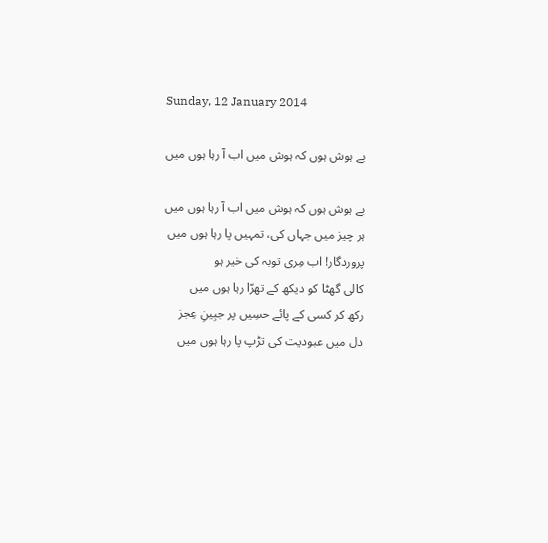Sunday, 12 January 2014

بے ہوش ہوں کہ ہوش میں اب آ رہا ہوں میں

بے ہوش ہوں کہ ہوش میں اب آ رہا ہوں میں
ہر چیز میں جہاں کی، تمہیں پا رہا ہوں میں
پروردگار! اب مِری توبہ کی خیر ہو
کالی گھٹا کو دیکھ کے تھرّا رہا ہوں میں
رکھ کر کسی کے پائے حسِیں پر جبِینِ عِجز
دل میں عبودیت کی تڑپ پا رہا ہوں میں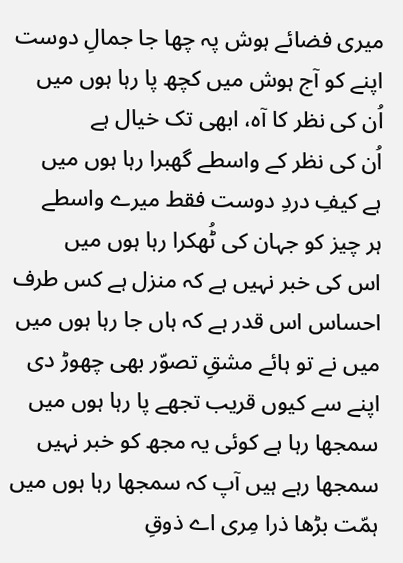میری فضائے ہوش پہ چھا جا جمالِ دوست
اپنے کو آج ہوش میں کچھ پا رہا ہوں میں
اُن کی نظر کا آہ، ابھی تک خیال ہے
اُن کی نظر کے واسطے گھبرا رہا ہوں میں
ہے کیفِ دردِ دوست فقط میرے واسطے
ہر چیز کو جہان کی ٹُھکرا رہا ہوں میں
اس کی خبر نہیں ہے کہ منزل ہے کس طرف
احساس اس قدر ہے کہ ہاں جا رہا ہوں میں
میں نے تو ہائے مشقِ تصوّر بھی چھوڑ دی
اپنے سے کیوں قریب تجھے پا رہا ہوں میں
سمجھا رہا ہے کوئی یہ مجھ کو خبر نہیں
سمجھا رہے ہیں آپ کہ سمجھا رہا ہوں میں
ہمّت بڑھا ذرا مِری اے ذوقِ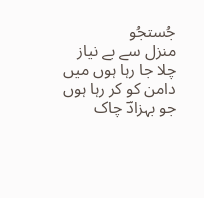جُستجُو
منزل سے بے نیاز چلا جا رہا ہوں میں
دامن کو کر رہا ہوں جو بہزادؔ چاک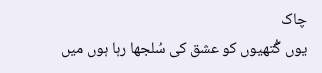چاک
یوں گُتھیوں کو عشق کی سُلجھا رہا ہوں میں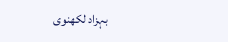بہزاد لکھنوی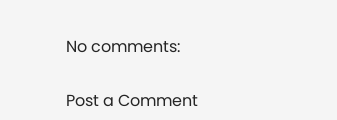No comments:

Post a Comment